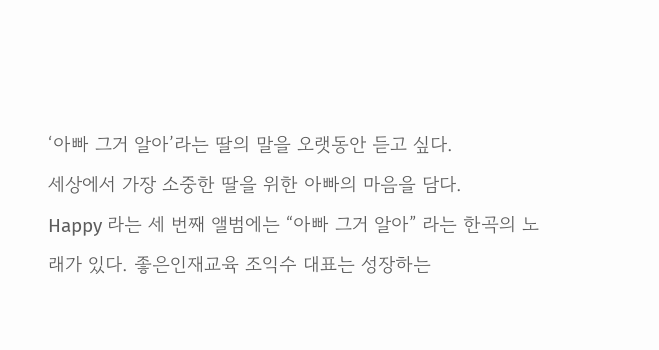‘아빠 그거 알아’라는 딸의 말을 오랫동안 듣고 싶다.
세상에서 가장 소중한 딸을 위한 아빠의 마음을 담다.
Happy 라는 세 번째 앨범에는 “아빠 그거 알아” 라는 한곡의 노래가 있다. 좋은인재교육 조익수 대표는 성장하는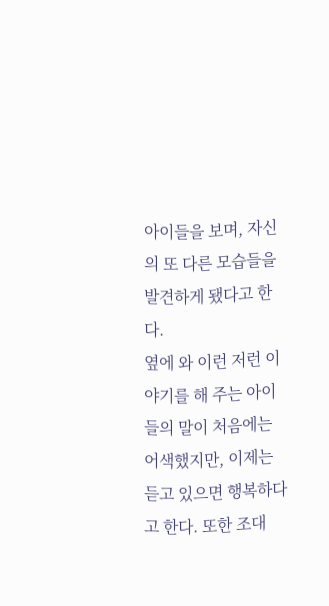아이들을 보며, 자신의 또 다른 모습들을 발견하게 됐다고 한다.
옆에 와 이런 저런 이야기를 해 주는 아이들의 말이 처음에는 어색했지만, 이제는 듣고 있으면 행복하다고 한다. 또한 조대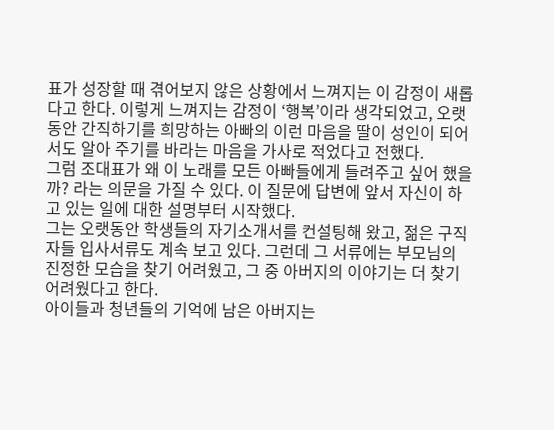표가 성장할 때 겪어보지 않은 상황에서 느껴지는 이 감정이 새롭다고 한다. 이렇게 느껴지는 감정이 ‘행복’이라 생각되었고, 오랫동안 간직하기를 희망하는 아빠의 이런 마음을 딸이 성인이 되어서도 알아 주기를 바라는 마음을 가사로 적었다고 전했다.
그럼 조대표가 왜 이 노래를 모든 아빠들에게 들려주고 싶어 했을까? 라는 의문을 가질 수 있다. 이 질문에 답변에 앞서 자신이 하고 있는 일에 대한 설명부터 시작했다.
그는 오랫동안 학생들의 자기소개서를 컨설팅해 왔고, 젊은 구직자들 입사서류도 계속 보고 있다. 그런데 그 서류에는 부모님의 진정한 모습을 찾기 어려웠고, 그 중 아버지의 이야기는 더 찾기 어려웠다고 한다.
아이들과 청년들의 기억에 남은 아버지는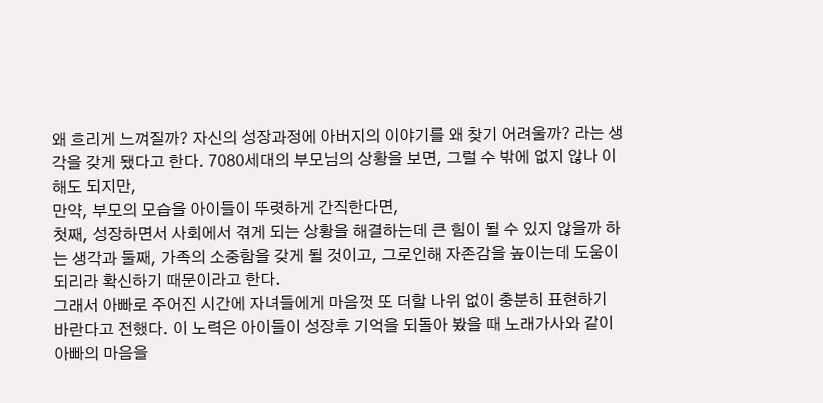왜 흐리게 느껴질까? 자신의 성장과정에 아버지의 이야기를 왜 찾기 어려울까? 라는 생각을 갖게 됐다고 한다. 7080세대의 부모님의 상황을 보면, 그럴 수 밖에 없지 않나 이해도 되지만,
만약, 부모의 모습을 아이들이 뚜렷하게 간직한다면,
첫째, 성장하면서 사회에서 겪게 되는 상황을 해결하는데 큰 힘이 될 수 있지 않을까 하는 생각과 둘째, 가족의 소중함을 갖게 될 것이고, 그로인해 자존감을 높이는데 도움이 되리라 확신하기 때문이라고 한다.
그래서 아빠로 주어진 시간에 자녀들에게 마음껏 또 더할 나위 없이 충분히 표현하기 바란다고 전했다. 이 노력은 아이들이 성장후 기억을 되돌아 봤을 때 노래가사와 같이 아빠의 마음을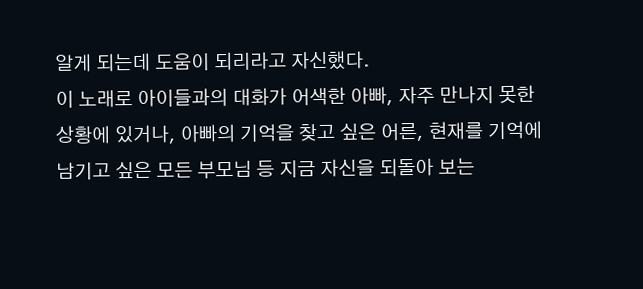알게 되는데 도움이 되리라고 자신했다.
이 노래로 아이들과의 대화가 어색한 아빠, 자주 만나지 못한 상황에 있거나, 아빠의 기억을 찾고 싶은 어른, 현재를 기억에 남기고 싶은 모든 부모님 등 지금 자신을 되돌아 보는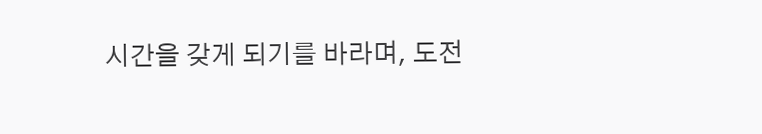시간을 갖게 되기를 바라며, 도전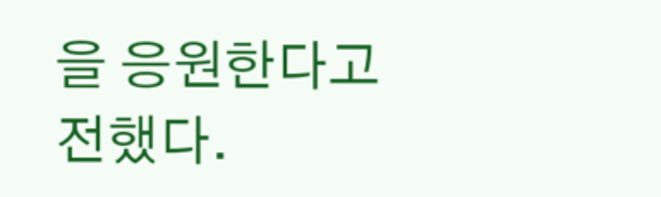을 응원한다고 전했다.